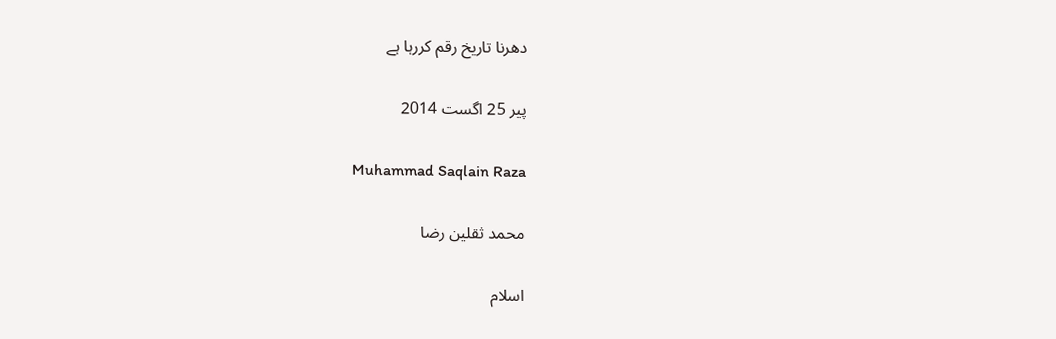دھرنا تاریخ رقم کررہا ہے

پیر 25 اگست 2014

Muhammad Saqlain Raza

محمد ثقلین رضا

اسلام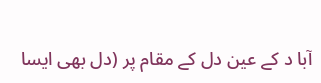آبا د کے عین دل کے مقام پر (دل بھی ایسا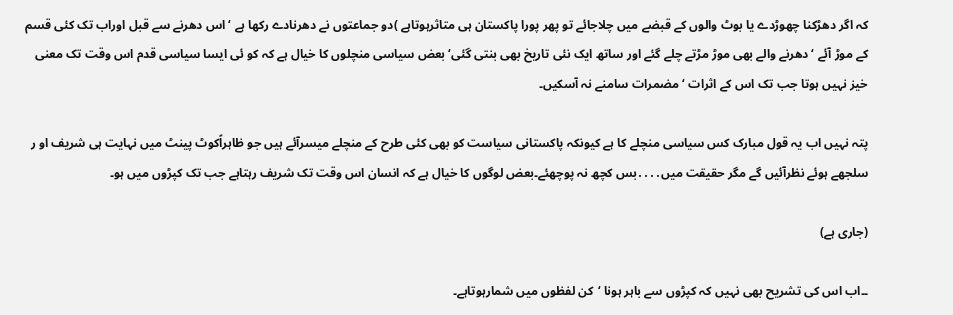کہ اگر دھڑکنا چھوڑدے یا بوٹ والوں کے قبضے میں چلاجائے تو پھر پورا پاکستان ہی متاثرہوتاہے )دو جماعتوں نے دھرنادے رکھا ہے ‘اس دھرنے سے قبل اوراب تک کئی قسم کے موڑ آئے ‘دھرنے والے بھی موڑ مڑتے چلے گئے اور ساتھ ایک نئی تاریخ بھی بنتی گئی‘ بعض سیاسی منچلوں کا خیال ہے کہ کو ئی ایسا سیاسی قدم اس وقت تک معنی خیز نہیں ہوتا جب تک اس کے اثرات ‘مضمرات سامنے نہ آسکیں۔

پتہ نہیں اب یہ قول مبارک کس سیاسی منچلے کا ہے کیونکہ پاکستانی سیاست کو بھی کئی طرح کے منچلے میسرآئے ہیں جو ظاہراًکوٹ پینٹ میں نہایت ہی شریف او ر سلجھے ہوئے نظرآئیں گے مگر حقیقت میں․․․․بس کچھ نہ پوچھئے۔بعض لوگوں کا خیال ہے کہ انسان اس وقت تک شریف رہتاہے جب تک کپڑوں میں ہو۔

(جاری ہے)

۔۔اب اس کی تشریح بھی نہیں کہ کپڑوں سے باہر ہونا ‘کن لفظوں میں شمارہوتاہے۔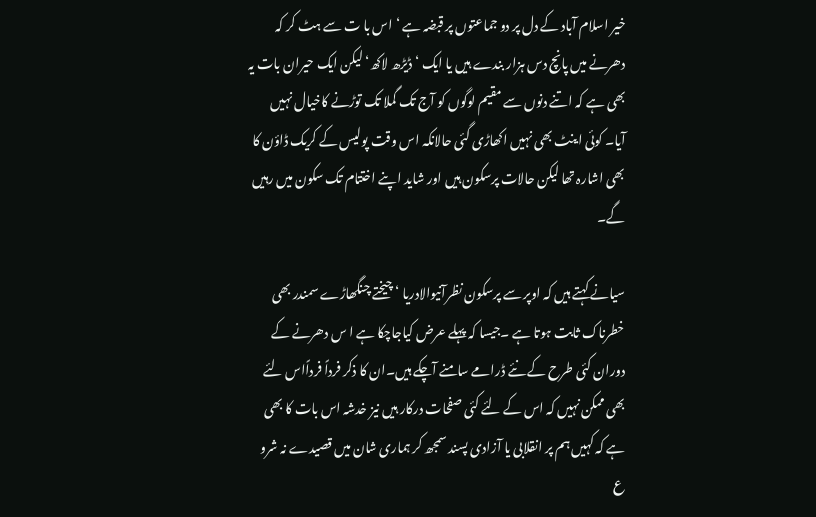خیر اسلام آباد کے دل پر دو جماعتوں پر قبضہ ہے ‘اس با ت سے ہٹ کر کہ دھرنے میں پانچ دس ہزار بندے ہیں یا ایک ‘ڈیڑھ لاکھ‘ لیکن ایک حیران بات یہ بھی ہے کہ اتنے دنوں سے مقیم لوگوں کو آج تک گملا تک توڑنے کاخیال نہیں آیا۔ کوئی اینٹ بھی نہیں اکھاڑی گئی حالانکہ اس وقت پولیس کے کریک ڈاؤن کا بھی اشارہ تھا لیکن حالات پرسکون ہیں اور شاید اپنے اختتام تک سکون میں رہیں گے۔

سیانے کہتے ہیں کہ اوپر سے پرسکون نظرآنیوالادریا ‘ چیختے چنگھاڑے سمندر بھی خطرناک ثابت ہوتا ہے ۔جیسا کہ پہلے عرض کیاجاچکا ہے ا س دھرنے کے دوران کئی طرح کے نئے ڈرامے سامنے آچکے ہیں۔ان کا ذکر فرداً فرداًاس لئے بھی ممکن نہیں کہ اس کے لئے کئی صفحات درکار ہیں نیز خدشہ اس بات کا بھی ہے کہ کہیں ہم پر انقلابی یا آزادی پسند سمجھ کر ہماری شان میں قصیدے نہ شرو ع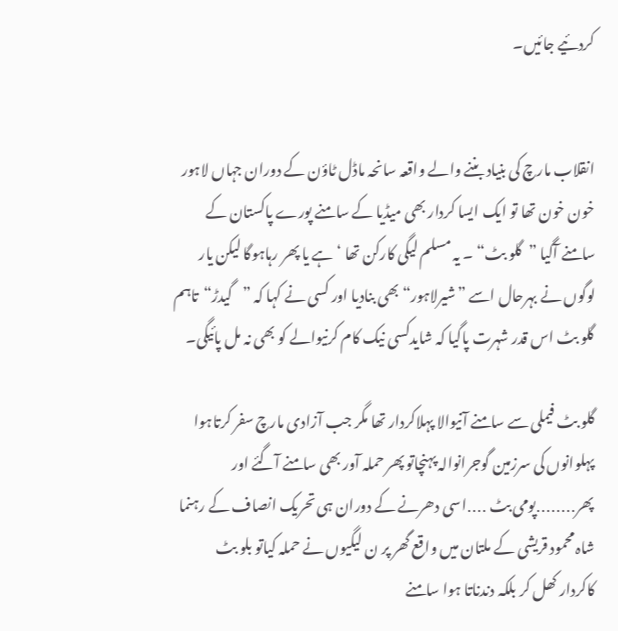کردئیے جائیں۔


انقلاب مارچ کی بنیاد بننے والے واقعہ سانحہ ماڈل ٹاؤن کے دوران جہاں لاہور خون خون تھا تو ایک ایسا کردار بھی میڈیا کے سامنے پورے پاکستان کے سامنے آگیا ”گلو بٹ“ ۔ یہ مسلم لیگی کارکن تھا ‘ہے یا پھر رہاہوگا لیکن یار لوگوں نے بہرحال اسے ”شیرلاہور“ بھی بنادیا اور کسی نے کہا کہ ”گیدڑ“تاہم گلو بٹ اس قدر شہرت پاگیا کہ شایدکسی نیک کام کرنیوالے کو بھی نہ مل پائیگی۔

گلو بٹ فیملی سے سامنے آنیوالا پہلاکردار تھا مگر جب آزادی مارچ سفر کرتاہوا پہلوانوں کی سرزمین گوجرانوالہ پہنچاتو پھر حملہ آور بھی سامنے آگئے اور پھر․․․․․․․․پومی بٹ ․․․․اسی دھرنے کے دوران ہی تحریک انصاف کے رہنما شاہ محمود قریشی کے ملتان میں واقع گھر پر ن لیگیوں نے حملہ کیاتو بلو بٹ کاکردار کھل کر بلکہ دندناتا ہوا سامنے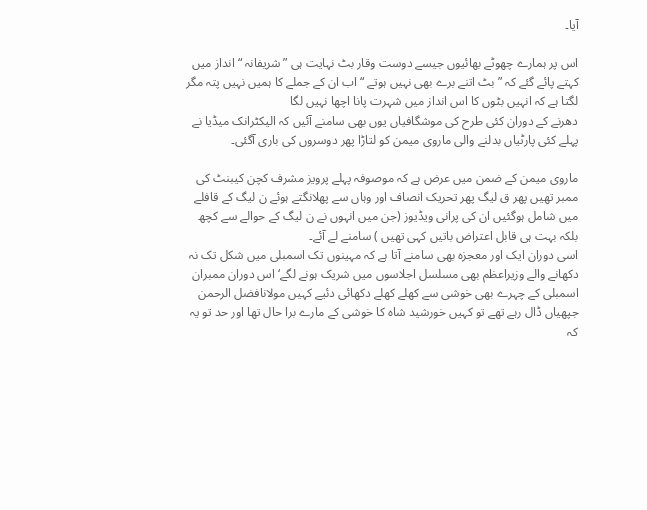آیا۔

اس پر ہمارے چھوٹے بھائیوں جیسے دوست وقار بٹ نہایت ہی ”شریفانہ “ انداز میں کہتے پائے گئے کہ ”بٹ اتنے برے بھی نہیں ہوتے “ اب ان کے جملے کا ہمیں نہیں پتہ مگر لگتا ہے کہ انہیں بٹوں کا اس انداز میں شہرت پانا اچھا نہیں لگا
دھرنے کے دوران کئی طرح کی موشگافیاں یوں بھی سامنے آئیں کہ الیکٹرانک میڈیا نے پہلے کئی پارٹیاں بدلنے والی ماروی میمن کو لتاڑا پھر دوسروں کی باری آگئی۔

ماروی میمن کے ضمن میں عرض ہے کہ موصوفہ پہلے پرویز مشرف کچن کیبنٹ کی ممبر تھیں پھر ق لیگ پھر تحریک انصاف اور وہاں سے پھلانگتے ہوئے ن لیگ کے قافلے میں شامل ہوگئیں ان کی پرانی ویڈیوز (جن میں انہوں نے ن لیگ کے حوالے سے کچھ بلکہ بہت ہی قابل اعتراض باتیں کہی تھیں ) سامنے لے آئے۔
اسی دوران ایک اور معجزہ بھی سامنے آتا ہے کہ مہینوں تک اسمبلی میں شکل تک نہ دکھانے والے وزیراعظم بھی مسلسل اجلاسوں میں شریک ہونے لگے‘ اس دوران ممبران اسمبلی کے چہرے بھی خوشی سے کھلے کھلے دکھائی دئیے کہیں مولانافضل الرحمن جپھیاں ڈال رہے تھے تو کہیں خورشید شاہ کا خوشی کے مارے برا حال تھا اور حد تو یہ کہ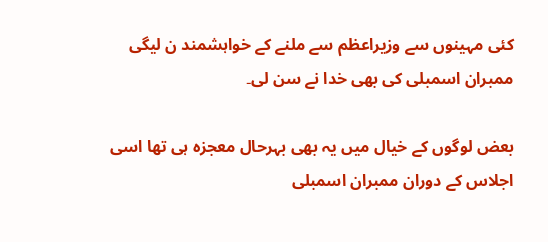کئی مہینوں سے وزیراعظم سے ملنے کے خواہشمند ن لیگی ممبران اسمبلی کی بھی خدا نے سن لی۔

بعض لوگوں کے خیال میں یہ بھی بہرحال معجزہ ہی تھا اسی اجلاس کے دوران ممبران اسمبلی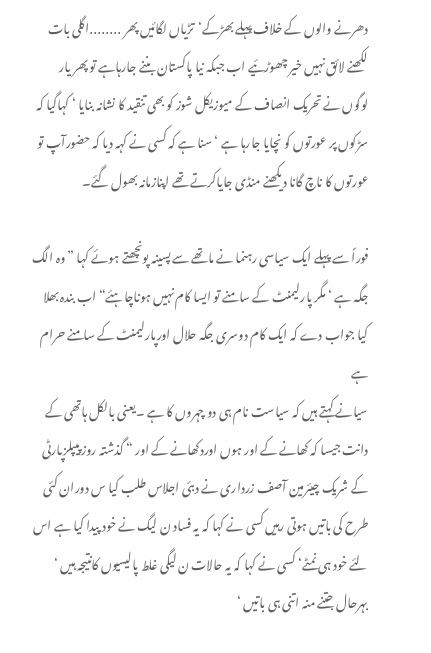دھرنے والوں کے خلاف پہلے بھڑکے‘تڑیاں لگائیں پھر ․․․․․․․․اگلی بات لکھنے لائق نہیں خیر چھوڑئیے اب جبکہ نیا پاکستان بننے جارہاہے تو پھر یار لوگوں نے تحریک انصاف کے میوزیکل شوز کو بھی تنقید کا نشانہ بنایا ‘ کہاگیا کہ سڑکوں پر عورتوں کو نچایا جارہا ہے ‘ سنا ہے کہ کسی نے کہہ دیا کہ حضورآپ تو عورتوں کا ناچ گانا دیکھنے منڈی جایاکرتے تھے اپنازمانہ بھول گئے۔

فوراً سے پہلے ایک سیاسی رہنما نے ماتھے سے پسینہ پونچھتے ہوئے کہا ”وہ الگ جگہ ہے ‘ مگر پارلیمنٹ کے سامنے تو ایسا کام نہیں ہوناچاہئے“ اب بندہ بھلا کیا جواب دے کہ ایک کام دوسری جگہ حلال اورپارلیمنٹ کے سامنے حرام ہے
سیانے کہتے ہیں کہ سیاست نام ہی دو چہروں کا ہے ۔یعنی بالکل ہاتھی کے دانت جیسا کہ کھانے کے اور ہوں اوردکھانے کے اور “ گذشتہ روز پیپلزپارٹی کے شریک چیئرمین آصف زرداری نے دبئی اجلاس طلب کیا س دوران کئی طرح کی باتیں ہوتی رہیں کسی نے کہا کہ یہ فساد ن لیگ نے خود پیدا کیا ہے اس لئے خود ہی نمٹے‘ کسی نے کہا کہ یہ حالات ن لیگی غلط پالیسیوں کانتیجہ ہیں ‘ بہرحال جتنے منہ اتنی ہی باتیں ‘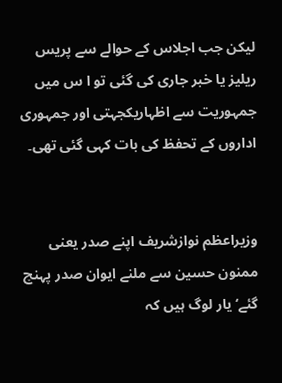لیکن جب اجلاس کے حوالے سے پریس ریلیز یا خبر جاری کی گئی تو ا س میں جمہوریت سے اظہاریکجہتی اور جمہوری اداروں کے تحفظ کی بات کہی گئی تھی۔


وزیراعظم نوازشریف اپنے صدر یعنی ممنون حسین سے ملنے ایوان صدر پہنچ گئے‘ یار لوگ ہیں کہ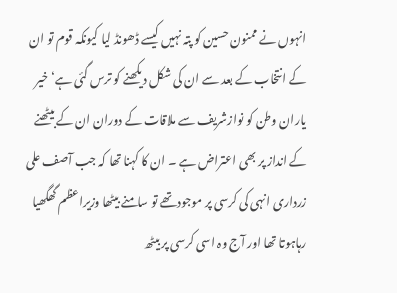انہوں نے ممنون حسین کو پتہ نہیں کیسے ڈھونڈ لیا کیونکہ قوم تو ان کے انتخاب کے بعد سے ان کی شکل دیکھنے کو ترس گئی ہے‘ خیر یاران وطن کو نوازشریف سے ملاقات کے دوران ان کے بیٹھنے کے انداز پر بھی اعتراض ہے ۔ ان کا کہنا تھا کہ جب آصف علی زرداری انہی کی کرسی پر موجودتھے تو سامنے بیٹھا وزیراعظم گھگھیا رہاہوتا تھا اور آج وہ اسی کرسی پر بیٹھ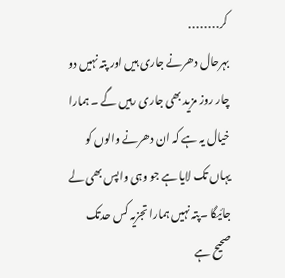کر․․․․․․․․
بہرحال دھرنے جاری ہیں اور پتہ نہیں دو چار روز مزید بھی جاری رہیں گے ۔ ہمارا خیال یہ ہے کہ ان دھرنے والوں کو یہاں تک لایا ہے جو وہی واپس بھی لے جائیگا ۔پتہ نہیں ہمارا تجزیہ کس حدتک صحیح ہے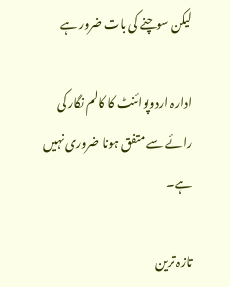لیکن سوچنے کی بات ضرور ہے

ادارہ اردوپوائنٹ کا کالم نگار کی رائے سے متفق ہونا ضروری نہیں ہے۔

تازہ ترین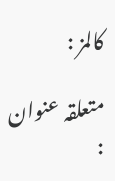کالمز :

متعلقہ عنوان :